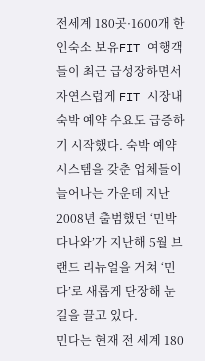전세계 180곳·1600개 한인숙소 보유FIT 여행객들이 최근 급성장하면서 자연스럽게 FIT 시장내 숙박 예약 수요도 급증하기 시작했다. 숙박 예약 시스템을 갖춘 업체들이 늘어나는 가운데 지난 2008년 출범했던 ‘민박다나와’가 지난해 5월 브랜드 리뉴얼을 거쳐 ‘민다’로 새롭게 단장해 눈길을 끌고 있다.
민다는 현재 전 세계 180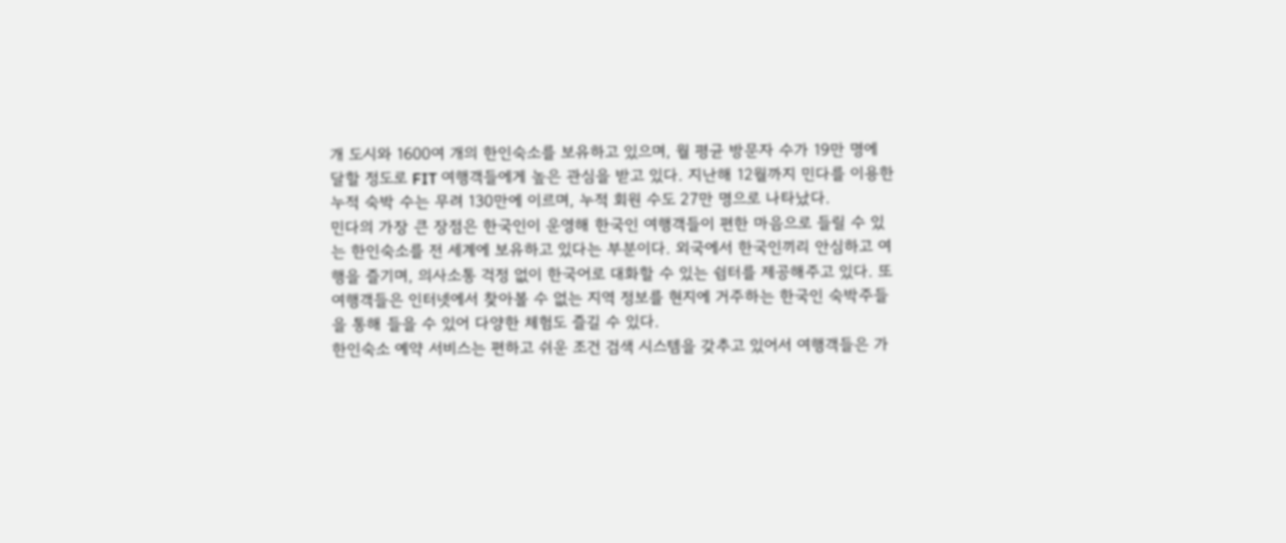개 도시와 1600여 개의 한인숙소를 보유하고 있으며, 월 평균 방문자 수가 19만 명에 달할 정도로 FIT 여행객들에게 높은 관심을 받고 있다. 지난해 12월까지 민다를 이용한 누적 숙박 수는 무려 130만에 이르며, 누적 회원 수도 27만 명으로 나타났다.
민다의 가장 큰 장점은 한국인이 운영해 한국인 여행객들이 편한 마음으로 들릴 수 있는 한인숙소를 전 세계에 보유하고 있다는 부분이다. 외국에서 한국인끼리 안심하고 여행을 즐기며, 의사소통 걱정 없이 한국어로 대화할 수 있는 쉼터를 제공해주고 있다. 또 여행객들은 인터넷에서 찾아볼 수 없는 지역 정보를 현지에 거주하는 한국인 숙박주들을 통해 들을 수 있어 다양한 체험도 즐길 수 있다.
한인숙소 예약 서비스는 편하고 쉬운 조건 검색 시스템을 갖추고 있어서 여행객들은 가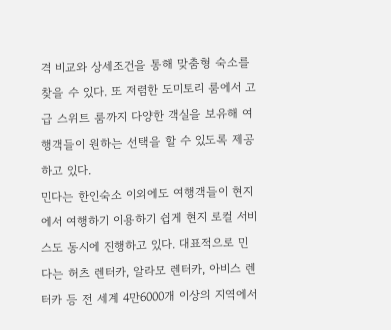격 비교와 상세조건을 통해 맞춤형 숙소를 찾을 수 있다. 또 저렴한 도미토리 룸에서 고급 스위트 룸까지 다양한 객실을 보유해 여행객들이 원하는 선택을 할 수 있도록 제공하고 있다.
민다는 한인숙소 이외에도 여행객들이 현지에서 여행하기 이용하기 쉽게 현지 로컬 서비스도 동시에 진행하고 있다. 대표적으로 민다는 허츠 렌터카, 알라모 렌터카, 아비스 렌터카 등 전 세계 4만6000개 이상의 지역에서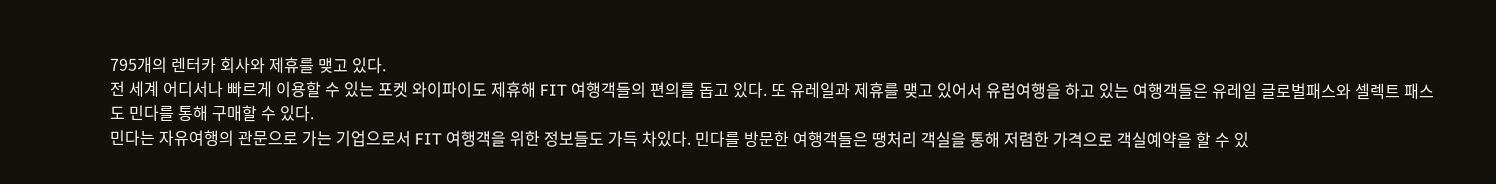795개의 렌터카 회사와 제휴를 맺고 있다.
전 세계 어디서나 빠르게 이용할 수 있는 포켓 와이파이도 제휴해 FIT 여행객들의 편의를 돕고 있다. 또 유레일과 제휴를 맺고 있어서 유럽여행을 하고 있는 여행객들은 유레일 글로벌패스와 셀렉트 패스도 민다를 통해 구매할 수 있다.
민다는 자유여행의 관문으로 가는 기업으로서 FIT 여행객을 위한 정보들도 가득 차있다. 민다를 방문한 여행객들은 땡처리 객실을 통해 저렴한 가격으로 객실예약을 할 수 있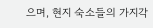으며, 현지 숙소들의 가지각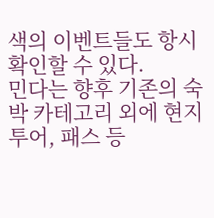색의 이벤트들도 항시 확인할 수 있다.
민다는 향후 기존의 숙박 카테고리 외에 현지투어, 패스 등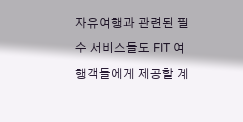자유여행과 관련된 필수 서비스들도 FIT 여행객들에게 제공할 계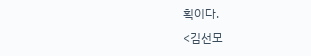획이다.
<김선모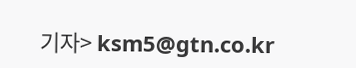기자> ksm5@gtn.co.kr